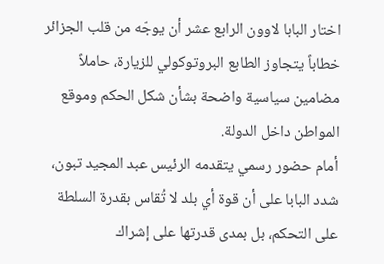اختار البابا لاوون الرابع عشر أن يوجّه من قلب الجزائر خطاباً يتجاوز الطابع البروتوكولي للزيارة، حاملاً مضامين سياسية واضحة بشأن شكل الحكم وموقع المواطن داخل الدولة.
أمام حضور رسمي يتقدمه الرئيس عبد المجيد تبون، شدد البابا على أن قوة أي بلد لا تُقاس بقدرة السلطة على التحكم، بل بمدى قدرتها على إشراك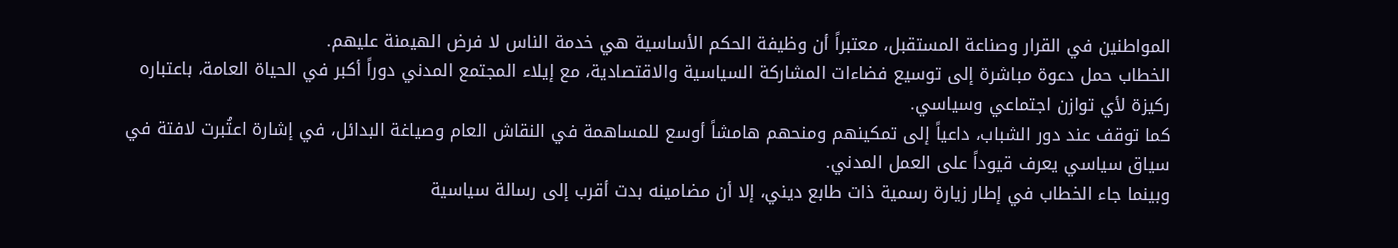المواطنين في القرار وصناعة المستقبل، معتبراً أن وظيفة الحكم الأساسية هي خدمة الناس لا فرض الهيمنة عليهم.
الخطاب حمل دعوة مباشرة إلى توسيع فضاءات المشاركة السياسية والاقتصادية، مع إيلاء المجتمع المدني دوراً أكبر في الحياة العامة، باعتباره ركيزة لأي توازن اجتماعي وسياسي.
كما توقف عند دور الشباب، داعياً إلى تمكينهم ومنحهم هامشاً أوسع للمساهمة في النقاش العام وصياغة البدائل، في إشارة اعتُبرت لافتة في سياق سياسي يعرف قيوداً على العمل المدني.
وبينما جاء الخطاب في إطار زيارة رسمية ذات طابع ديني، إلا أن مضامينه بدت أقرب إلى رسالة سياسية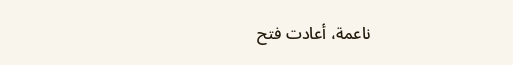ناعمة، أعادت فتح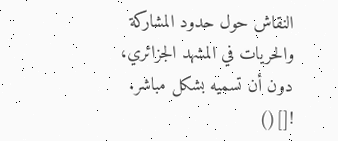النقاش حول حدود المشاركة والحريات في المشهد الجزائري، دون أن تسميه بشكل مباشر.
![]()